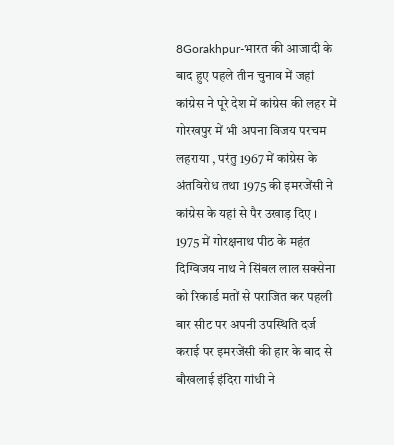8Gorakhpur-भारत की आजादी के बाद हुए पहले तीन चुनाव में जहां कांग्रेस ने पूरे देश में कांग्रेस की लहर में गोरखपुर में भी अपना विजय परचम लहराया , परंतु 1967 में कांग्रेस के अंतविरोध तथा 1975 की इमरजेंसी ने कांग्रेस के यहां से पैर उखाड़ दिए । 1975 में गोरक्षनाथ पीठ के महंत दिग्विजय नाथ ने सिंबल लाल सक्सेना को रिकार्ड मतों से पराजित कर पहली बार सीट पर अपनी उपस्थिति दर्ज कराई पर इमरजेंसी की हार के बाद से बौखलाई इंदिरा गांधी ने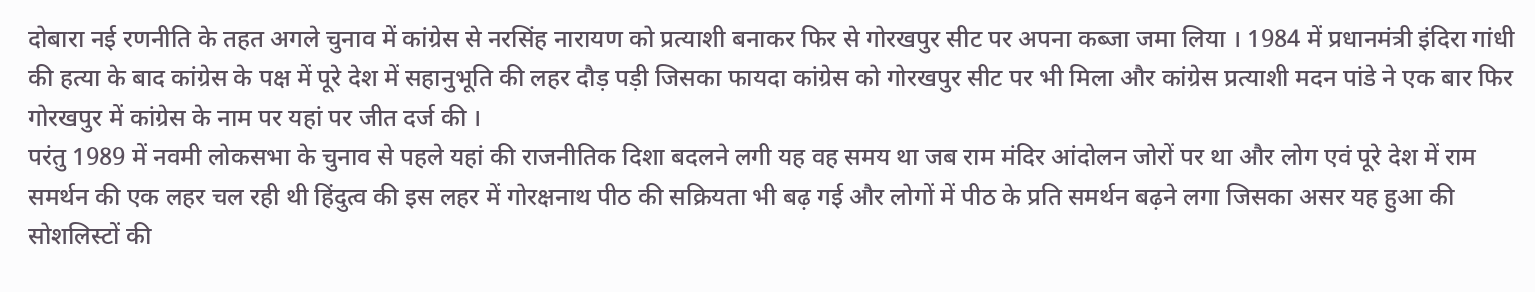दोबारा नई रणनीति के तहत अगले चुनाव में कांग्रेस से नरसिंह नारायण को प्रत्याशी बनाकर फिर से गोरखपुर सीट पर अपना कब्जा जमा लिया । 1984 में प्रधानमंत्री इंदिरा गांधी की हत्या के बाद कांग्रेस के पक्ष में पूरे देश में सहानुभूति की लहर दौड़ पड़ी जिसका फायदा कांग्रेस को गोरखपुर सीट पर भी मिला और कांग्रेस प्रत्याशी मदन पांडे ने एक बार फिर गोरखपुर में कांग्रेस के नाम पर यहां पर जीत दर्ज की ।
परंतु 1989 में नवमी लोकसभा के चुनाव से पहले यहां की राजनीतिक दिशा बदलने लगी यह वह समय था जब राम मंदिर आंदोलन जोरों पर था और लोग एवं पूरे देश में राम समर्थन की एक लहर चल रही थी हिंदुत्व की इस लहर में गोरक्षनाथ पीठ की सक्रियता भी बढ़ गई और लोगों में पीठ के प्रति समर्थन बढ़ने लगा जिसका असर यह हुआ की सोशलिस्टों की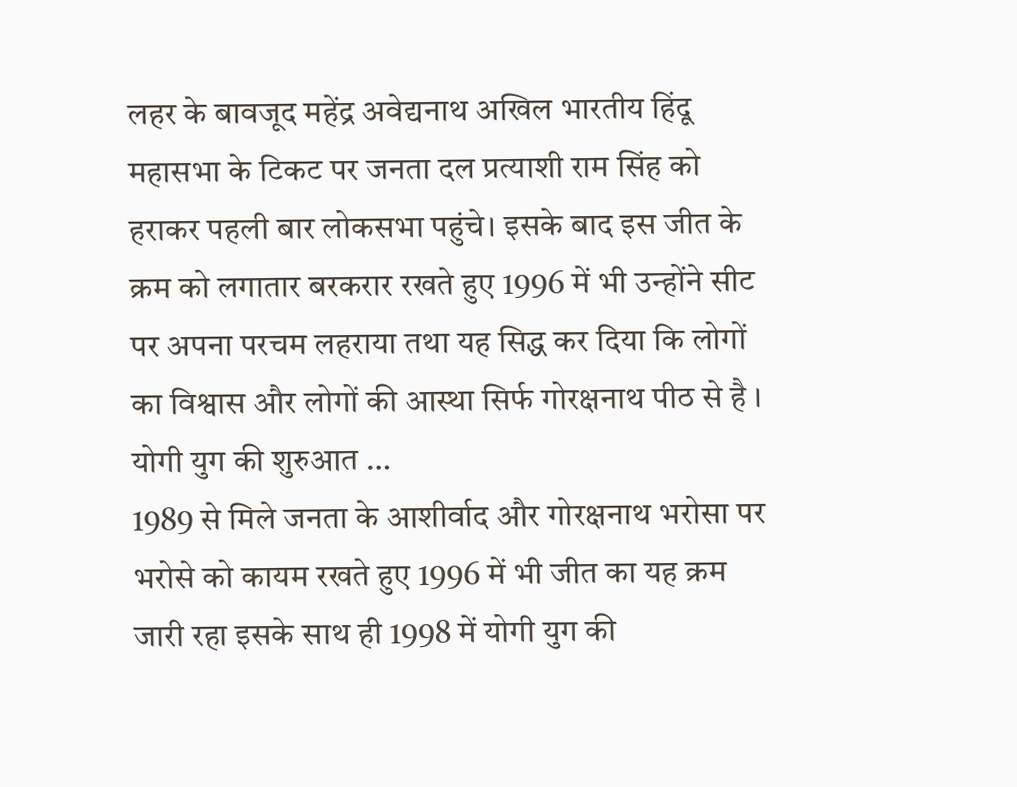लहर के बावजूद महेंद्र अवेद्यनाथ अखिल भारतीय हिंदू महासभा के टिकट पर जनता दल प्रत्याशी राम सिंह को हराकर पहली बार लोकसभा पहुंचे। इसके बाद इस जीत के क्रम को लगातार बरकरार रखते हुए 1996 में भी उन्होंने सीट पर अपना परचम लहराया तथा यह सिद्ध कर दिया कि लोगों का विश्वास और लोगों की आस्था सिर्फ गोरक्षनाथ पीठ से है ।
योगी युग की शुरुआत …
1989 से मिले जनता के आशीर्वाद और गोरक्षनाथ भरोसा पर भरोसे को कायम रखते हुए 1996 में भी जीत का यह क्रम जारी रहा इसके साथ ही 1998 में योगी युग की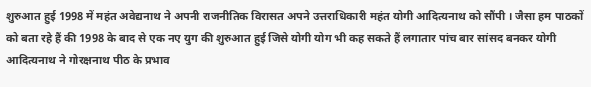शुरुआत हुई 1998 में महंत अवेद्यनाथ ने अपनी राजनीतिक विरासत अपने उत्तराधिकारी महंत योगी आदित्यनाथ को सौंपी । जैसा हम पाठकों को बता रहे हैं की 1998 के बाद से एक नए युग की शुरुआत हुई जिसे योगी योग भी कह सकते हैं लगातार पांच बार सांसद बनकर योगी आदित्यनाथ ने गोरक्षनाथ पीठ के प्रभाव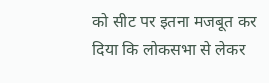को सीट पर इतना मजबूत कर दिया कि लोकसभा से लेकर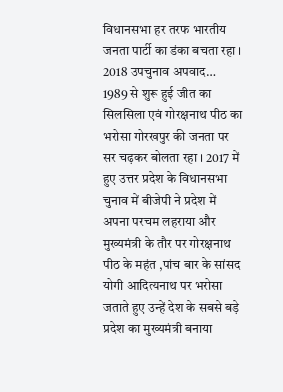विधानसभा हर तरफ भारतीय जनता पार्टी का डंका बचता रहा ।
2018 उपचुनाव अपवाद…
1989 से शुरू हुई जीत का सिलसिला एवं गोरक्षनाथ पीठ का भरोसा गोरखपुर की जनता पर सर चढ़कर बोलता रहा । 2017 में हुए उत्तर प्रदेश के विधानसभा चुनाव में बीजेपी ने प्रदेश में अपना परचम लहराया और मुख्यमंत्री के तौर पर गोरक्षनाथ पीठ के महंत ,पांच बार के सांसद योगी आदित्यनाथ पर भरोसा जताते हुए उन्हें देश के सबसे बड़े प्रदेश का मुख्यमंत्री बनाया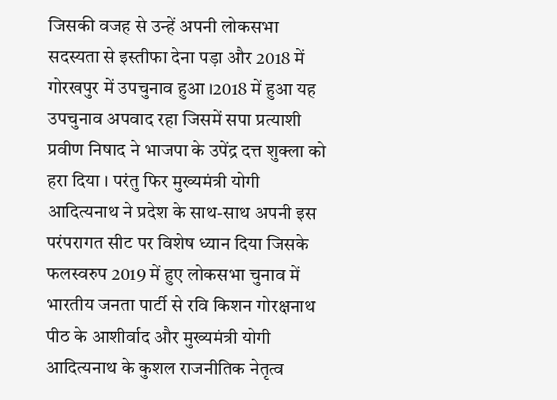जिसकी वजह से उन्हें अपनी लोकसभा सदस्यता से इस्तीफा देना पड़ा और 2018 में गोरखपुर में उपचुनाव हुआ ।2018 में हुआ यह उपचुनाव अपवाद रहा जिसमें सपा प्रत्याशी प्रवीण निषाद ने भाजपा के उपेंद्र दत्त शुक्ला को हरा दिया । परंतु फिर मुख्यमंत्री योगी आदित्यनाथ ने प्रदेश के साथ-साथ अपनी इस परंपरागत सीट पर विशेष ध्यान दिया जिसके फलस्वरुप 2019 में हुए लोकसभा चुनाव में भारतीय जनता पार्टी से रवि किशन गोरक्षनाथ पीठ के आशीर्वाद और मुख्यमंत्री योगी आदित्यनाथ के कुशल राजनीतिक नेतृत्व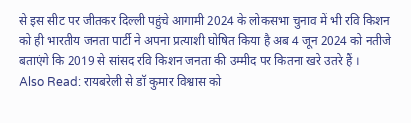से इस सीट पर जीतकर दिल्ली पहुंचे आगामी 2024 के लोकसभा चुनाव में भी रवि किशन को ही भारतीय जनता पार्टी ने अपना प्रत्याशी घोषित किया है अब 4 जून 2024 को नतीजे बताएंगे कि 2019 से सांसद रवि किशन जनता की उम्मीद पर कितना खरे उतरे हैं ।
Also Read: रायबरेली से डॉ कुमार विश्वास को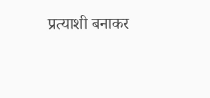प्रत्याशी बनाकर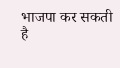भाजपा कर सकती है